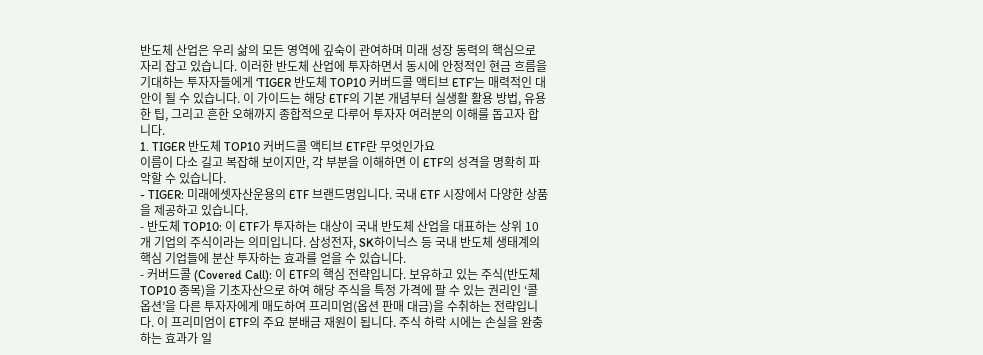반도체 산업은 우리 삶의 모든 영역에 깊숙이 관여하며 미래 성장 동력의 핵심으로 자리 잡고 있습니다. 이러한 반도체 산업에 투자하면서 동시에 안정적인 현금 흐름을 기대하는 투자자들에게 ‘TIGER 반도체 TOP10 커버드콜 액티브 ETF’는 매력적인 대안이 될 수 있습니다. 이 가이드는 해당 ETF의 기본 개념부터 실생활 활용 방법, 유용한 팁, 그리고 흔한 오해까지 종합적으로 다루어 투자자 여러분의 이해를 돕고자 합니다.
1. TIGER 반도체 TOP10 커버드콜 액티브 ETF란 무엇인가요
이름이 다소 길고 복잡해 보이지만, 각 부분을 이해하면 이 ETF의 성격을 명확히 파악할 수 있습니다.
- TIGER: 미래에셋자산운용의 ETF 브랜드명입니다. 국내 ETF 시장에서 다양한 상품을 제공하고 있습니다.
- 반도체 TOP10: 이 ETF가 투자하는 대상이 국내 반도체 산업을 대표하는 상위 10개 기업의 주식이라는 의미입니다. 삼성전자, SK하이닉스 등 국내 반도체 생태계의 핵심 기업들에 분산 투자하는 효과를 얻을 수 있습니다.
- 커버드콜 (Covered Call): 이 ETF의 핵심 전략입니다. 보유하고 있는 주식(반도체 TOP10 종목)을 기초자산으로 하여 해당 주식을 특정 가격에 팔 수 있는 권리인 ‘콜옵션’을 다른 투자자에게 매도하여 프리미엄(옵션 판매 대금)을 수취하는 전략입니다. 이 프리미엄이 ETF의 주요 분배금 재원이 됩니다. 주식 하락 시에는 손실을 완충하는 효과가 일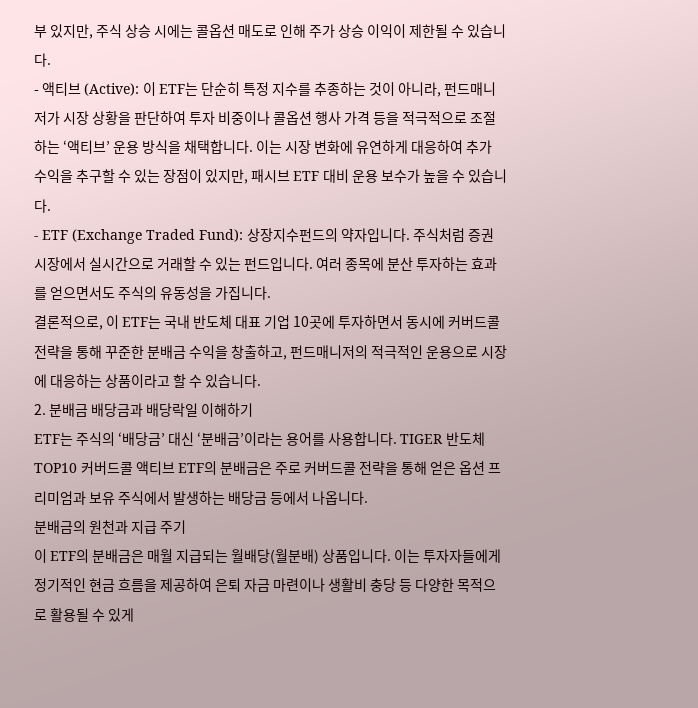부 있지만, 주식 상승 시에는 콜옵션 매도로 인해 주가 상승 이익이 제한될 수 있습니다.
- 액티브 (Active): 이 ETF는 단순히 특정 지수를 추종하는 것이 아니라, 펀드매니저가 시장 상황을 판단하여 투자 비중이나 콜옵션 행사 가격 등을 적극적으로 조절하는 ‘액티브’ 운용 방식을 채택합니다. 이는 시장 변화에 유연하게 대응하여 추가 수익을 추구할 수 있는 장점이 있지만, 패시브 ETF 대비 운용 보수가 높을 수 있습니다.
- ETF (Exchange Traded Fund): 상장지수펀드의 약자입니다. 주식처럼 증권 시장에서 실시간으로 거래할 수 있는 펀드입니다. 여러 종목에 분산 투자하는 효과를 얻으면서도 주식의 유동성을 가집니다.
결론적으로, 이 ETF는 국내 반도체 대표 기업 10곳에 투자하면서 동시에 커버드콜 전략을 통해 꾸준한 분배금 수익을 창출하고, 펀드매니저의 적극적인 운용으로 시장에 대응하는 상품이라고 할 수 있습니다.
2. 분배금 배당금과 배당락일 이해하기
ETF는 주식의 ‘배당금’ 대신 ‘분배금’이라는 용어를 사용합니다. TIGER 반도체 TOP10 커버드콜 액티브 ETF의 분배금은 주로 커버드콜 전략을 통해 얻은 옵션 프리미엄과 보유 주식에서 발생하는 배당금 등에서 나옵니다.
분배금의 원천과 지급 주기
이 ETF의 분배금은 매월 지급되는 월배당(월분배) 상품입니다. 이는 투자자들에게 정기적인 현금 흐름을 제공하여 은퇴 자금 마련이나 생활비 충당 등 다양한 목적으로 활용될 수 있게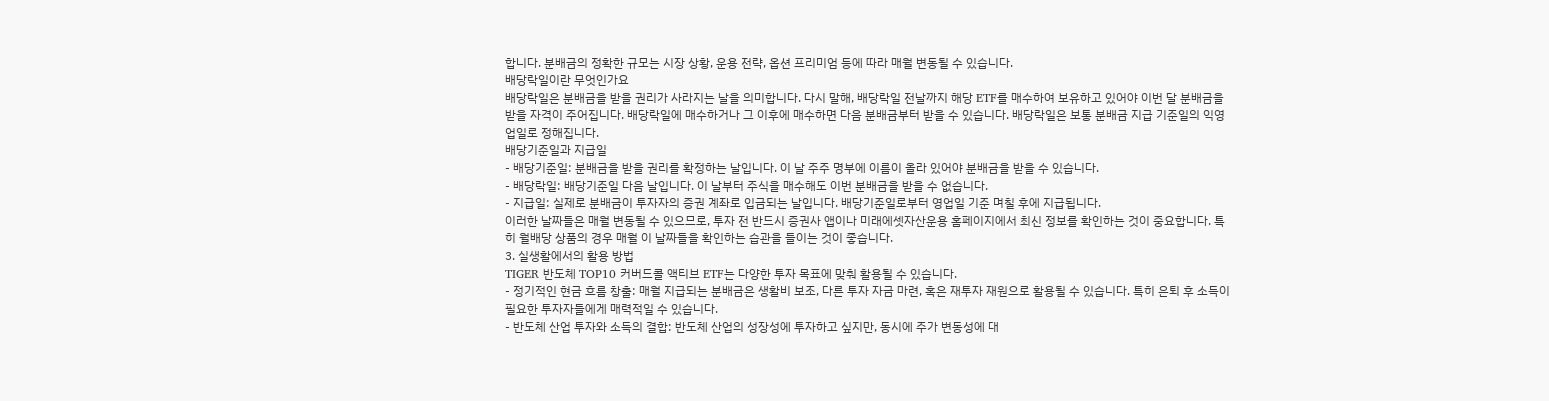합니다. 분배금의 정확한 규모는 시장 상황, 운용 전략, 옵션 프리미엄 등에 따라 매월 변동될 수 있습니다.
배당락일이란 무엇인가요
배당락일은 분배금을 받을 권리가 사라지는 날을 의미합니다. 다시 말해, 배당락일 전날까지 해당 ETF를 매수하여 보유하고 있어야 이번 달 분배금을 받을 자격이 주어집니다. 배당락일에 매수하거나 그 이후에 매수하면 다음 분배금부터 받을 수 있습니다. 배당락일은 보통 분배금 지급 기준일의 익영업일로 정해집니다.
배당기준일과 지급일
- 배당기준일: 분배금을 받을 권리를 확정하는 날입니다. 이 날 주주 명부에 이름이 올라 있어야 분배금을 받을 수 있습니다.
- 배당락일: 배당기준일 다음 날입니다. 이 날부터 주식을 매수해도 이번 분배금을 받을 수 없습니다.
- 지급일: 실제로 분배금이 투자자의 증권 계좌로 입금되는 날입니다. 배당기준일로부터 영업일 기준 며칠 후에 지급됩니다.
이러한 날짜들은 매월 변동될 수 있으므로, 투자 전 반드시 증권사 앱이나 미래에셋자산운용 홈페이지에서 최신 정보를 확인하는 것이 중요합니다. 특히 월배당 상품의 경우 매월 이 날짜들을 확인하는 습관을 들이는 것이 좋습니다.
3. 실생활에서의 활용 방법
TIGER 반도체 TOP10 커버드콜 액티브 ETF는 다양한 투자 목표에 맞춰 활용될 수 있습니다.
- 정기적인 현금 흐름 창출: 매월 지급되는 분배금은 생활비 보조, 다른 투자 자금 마련, 혹은 재투자 재원으로 활용될 수 있습니다. 특히 은퇴 후 소득이 필요한 투자자들에게 매력적일 수 있습니다.
- 반도체 산업 투자와 소득의 결합: 반도체 산업의 성장성에 투자하고 싶지만, 동시에 주가 변동성에 대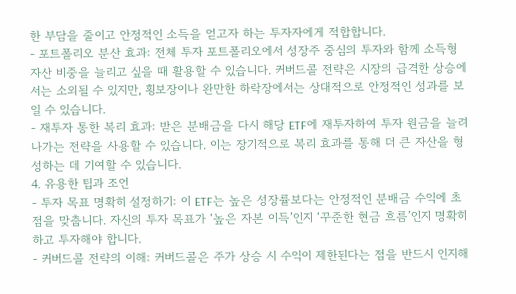한 부담을 줄이고 안정적인 소득을 얻고자 하는 투자자에게 적합합니다.
- 포트폴리오 분산 효과: 전체 투자 포트폴리오에서 성장주 중심의 투자와 함께 소득형 자산 비중을 늘리고 싶을 때 활용할 수 있습니다. 커버드콜 전략은 시장의 급격한 상승에서는 소외될 수 있지만, 횡보장이나 완만한 하락장에서는 상대적으로 안정적인 성과를 보일 수 있습니다.
- 재투자 통한 복리 효과: 받은 분배금을 다시 해당 ETF에 재투자하여 투자 원금을 늘려나가는 전략을 사용할 수 있습니다. 이는 장기적으로 복리 효과를 통해 더 큰 자산을 형성하는 데 기여할 수 있습니다.
4. 유용한 팁과 조언
- 투자 목표 명확히 설정하기: 이 ETF는 높은 성장률보다는 안정적인 분배금 수익에 초점을 맞춥니다. 자신의 투자 목표가 ‘높은 자본 이득’인지 ‘꾸준한 현금 흐름’인지 명확히 하고 투자해야 합니다.
- 커버드콜 전략의 이해: 커버드콜은 주가 상승 시 수익이 제한된다는 점을 반드시 인지해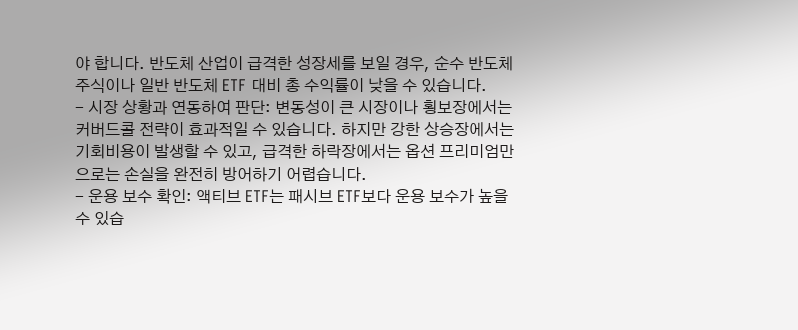야 합니다. 반도체 산업이 급격한 성장세를 보일 경우, 순수 반도체 주식이나 일반 반도체 ETF 대비 총 수익률이 낮을 수 있습니다.
- 시장 상황과 연동하여 판단: 변동성이 큰 시장이나 횡보장에서는 커버드콜 전략이 효과적일 수 있습니다. 하지만 강한 상승장에서는 기회비용이 발생할 수 있고, 급격한 하락장에서는 옵션 프리미엄만으로는 손실을 완전히 방어하기 어렵습니다.
- 운용 보수 확인: 액티브 ETF는 패시브 ETF보다 운용 보수가 높을 수 있습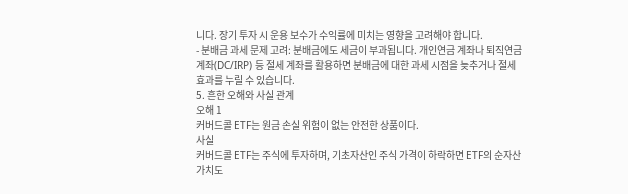니다. 장기 투자 시 운용 보수가 수익률에 미치는 영향을 고려해야 합니다.
- 분배금 과세 문제 고려: 분배금에도 세금이 부과됩니다. 개인연금 계좌나 퇴직연금 계좌(DC/IRP) 등 절세 계좌를 활용하면 분배금에 대한 과세 시점을 늦추거나 절세 효과를 누릴 수 있습니다.
5. 흔한 오해와 사실 관계
오해 1
커버드콜 ETF는 원금 손실 위험이 없는 안전한 상품이다.
사실
커버드콜 ETF는 주식에 투자하며, 기초자산인 주식 가격이 하락하면 ETF의 순자산 가치도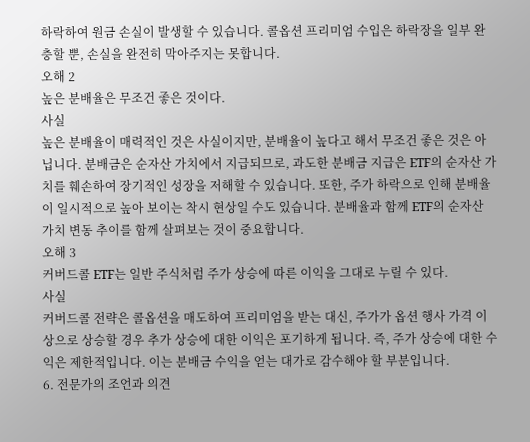하락하여 원금 손실이 발생할 수 있습니다. 콜옵션 프리미엄 수입은 하락장을 일부 완충할 뿐, 손실을 완전히 막아주지는 못합니다.
오해 2
높은 분배율은 무조건 좋은 것이다.
사실
높은 분배율이 매력적인 것은 사실이지만, 분배율이 높다고 해서 무조건 좋은 것은 아닙니다. 분배금은 순자산 가치에서 지급되므로, 과도한 분배금 지급은 ETF의 순자산 가치를 훼손하여 장기적인 성장을 저해할 수 있습니다. 또한, 주가 하락으로 인해 분배율이 일시적으로 높아 보이는 착시 현상일 수도 있습니다. 분배율과 함께 ETF의 순자산 가치 변동 추이를 함께 살펴보는 것이 중요합니다.
오해 3
커버드콜 ETF는 일반 주식처럼 주가 상승에 따른 이익을 그대로 누릴 수 있다.
사실
커버드콜 전략은 콜옵션을 매도하여 프리미엄을 받는 대신, 주가가 옵션 행사 가격 이상으로 상승할 경우 추가 상승에 대한 이익은 포기하게 됩니다. 즉, 주가 상승에 대한 수익은 제한적입니다. 이는 분배금 수익을 얻는 대가로 감수해야 할 부분입니다.
6. 전문가의 조언과 의견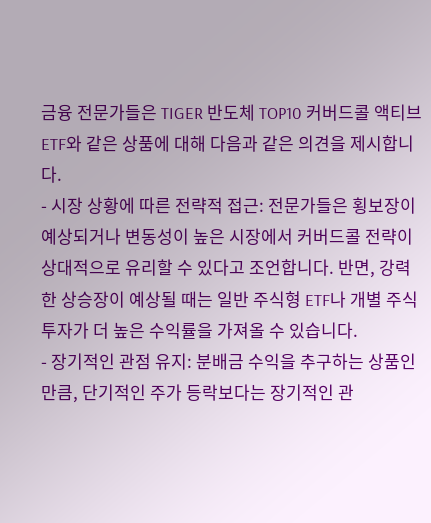금융 전문가들은 TIGER 반도체 TOP10 커버드콜 액티브 ETF와 같은 상품에 대해 다음과 같은 의견을 제시합니다.
- 시장 상황에 따른 전략적 접근: 전문가들은 횡보장이 예상되거나 변동성이 높은 시장에서 커버드콜 전략이 상대적으로 유리할 수 있다고 조언합니다. 반면, 강력한 상승장이 예상될 때는 일반 주식형 ETF나 개별 주식 투자가 더 높은 수익률을 가져올 수 있습니다.
- 장기적인 관점 유지: 분배금 수익을 추구하는 상품인 만큼, 단기적인 주가 등락보다는 장기적인 관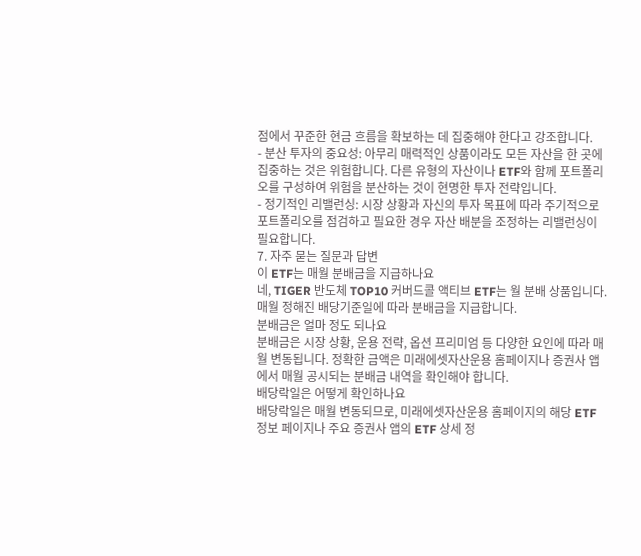점에서 꾸준한 현금 흐름을 확보하는 데 집중해야 한다고 강조합니다.
- 분산 투자의 중요성: 아무리 매력적인 상품이라도 모든 자산을 한 곳에 집중하는 것은 위험합니다. 다른 유형의 자산이나 ETF와 함께 포트폴리오를 구성하여 위험을 분산하는 것이 현명한 투자 전략입니다.
- 정기적인 리밸런싱: 시장 상황과 자신의 투자 목표에 따라 주기적으로 포트폴리오를 점검하고 필요한 경우 자산 배분을 조정하는 리밸런싱이 필요합니다.
7. 자주 묻는 질문과 답변
이 ETF는 매월 분배금을 지급하나요
네, TIGER 반도체 TOP10 커버드콜 액티브 ETF는 월 분배 상품입니다. 매월 정해진 배당기준일에 따라 분배금을 지급합니다.
분배금은 얼마 정도 되나요
분배금은 시장 상황, 운용 전략, 옵션 프리미엄 등 다양한 요인에 따라 매월 변동됩니다. 정확한 금액은 미래에셋자산운용 홈페이지나 증권사 앱에서 매월 공시되는 분배금 내역을 확인해야 합니다.
배당락일은 어떻게 확인하나요
배당락일은 매월 변동되므로, 미래에셋자산운용 홈페이지의 해당 ETF 정보 페이지나 주요 증권사 앱의 ETF 상세 정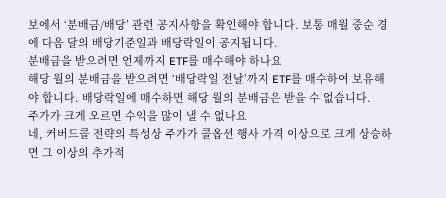보에서 ‘분배금/배당’ 관련 공지사항을 확인해야 합니다. 보통 매월 중순 경에 다음 달의 배당기준일과 배당락일이 공지됩니다.
분배금을 받으려면 언제까지 ETF를 매수해야 하나요
해당 월의 분배금을 받으려면 ‘배당락일 전날’까지 ETF를 매수하여 보유해야 합니다. 배당락일에 매수하면 해당 월의 분배금은 받을 수 없습니다.
주가가 크게 오르면 수익을 많이 낼 수 없나요
네, 커버드콜 전략의 특성상 주가가 콜옵션 행사 가격 이상으로 크게 상승하면 그 이상의 추가적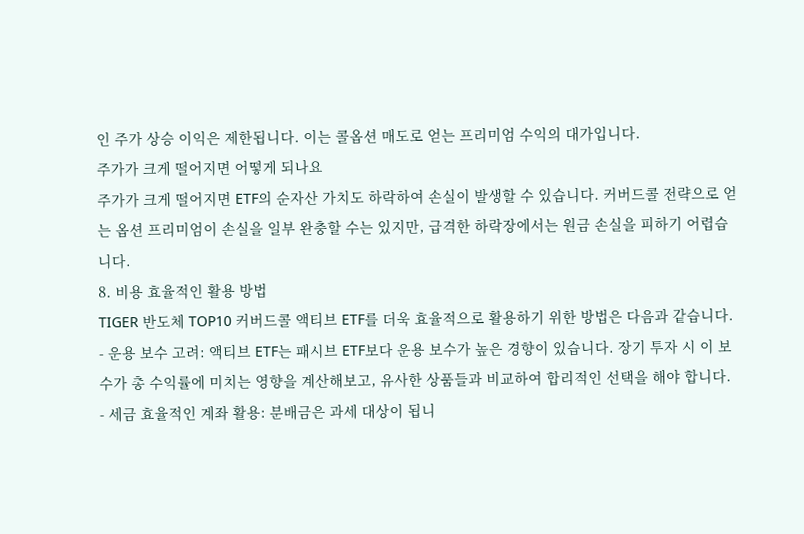인 주가 상승 이익은 제한됩니다. 이는 콜옵션 매도로 얻는 프리미엄 수익의 대가입니다.
주가가 크게 떨어지면 어떻게 되나요
주가가 크게 떨어지면 ETF의 순자산 가치도 하락하여 손실이 발생할 수 있습니다. 커버드콜 전략으로 얻는 옵션 프리미엄이 손실을 일부 완충할 수는 있지만, 급격한 하락장에서는 원금 손실을 피하기 어렵습니다.
8. 비용 효율적인 활용 방법
TIGER 반도체 TOP10 커버드콜 액티브 ETF를 더욱 효율적으로 활용하기 위한 방법은 다음과 같습니다.
- 운용 보수 고려: 액티브 ETF는 패시브 ETF보다 운용 보수가 높은 경향이 있습니다. 장기 투자 시 이 보수가 총 수익률에 미치는 영향을 계산해보고, 유사한 상품들과 비교하여 합리적인 선택을 해야 합니다.
- 세금 효율적인 계좌 활용: 분배금은 과세 대상이 됩니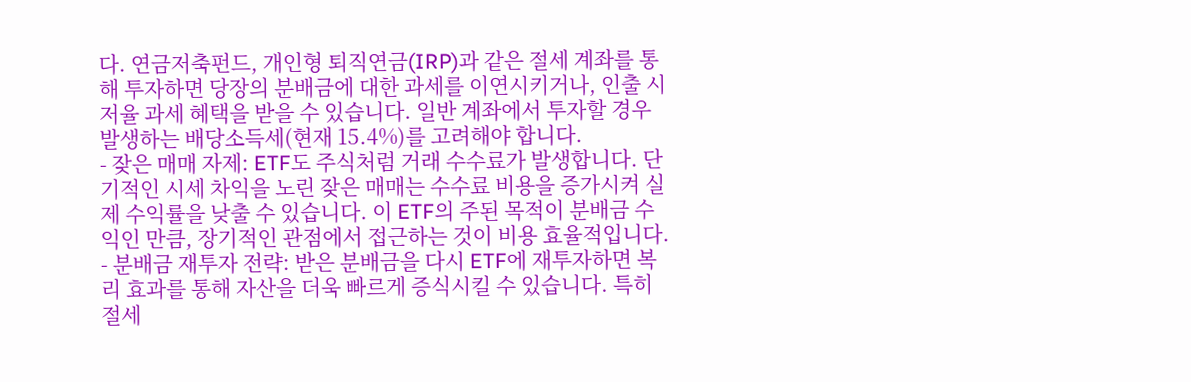다. 연금저축펀드, 개인형 퇴직연금(IRP)과 같은 절세 계좌를 통해 투자하면 당장의 분배금에 대한 과세를 이연시키거나, 인출 시 저율 과세 혜택을 받을 수 있습니다. 일반 계좌에서 투자할 경우 발생하는 배당소득세(현재 15.4%)를 고려해야 합니다.
- 잦은 매매 자제: ETF도 주식처럼 거래 수수료가 발생합니다. 단기적인 시세 차익을 노린 잦은 매매는 수수료 비용을 증가시켜 실제 수익률을 낮출 수 있습니다. 이 ETF의 주된 목적이 분배금 수익인 만큼, 장기적인 관점에서 접근하는 것이 비용 효율적입니다.
- 분배금 재투자 전략: 받은 분배금을 다시 ETF에 재투자하면 복리 효과를 통해 자산을 더욱 빠르게 증식시킬 수 있습니다. 특히 절세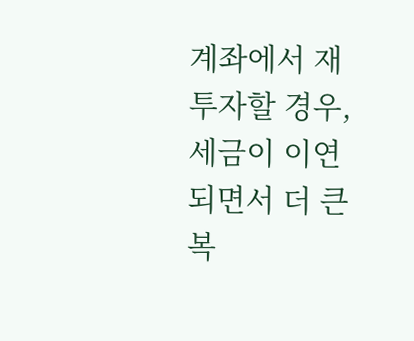계좌에서 재투자할 경우, 세금이 이연되면서 더 큰 복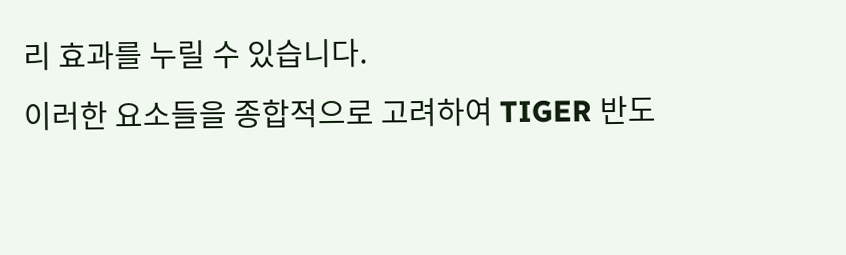리 효과를 누릴 수 있습니다.
이러한 요소들을 종합적으로 고려하여 TIGER 반도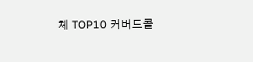체 TOP10 커버드콜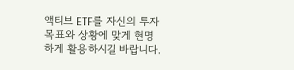액티브 ETF를 자신의 투자 목표와 상황에 맞게 현명하게 활용하시길 바랍니다.